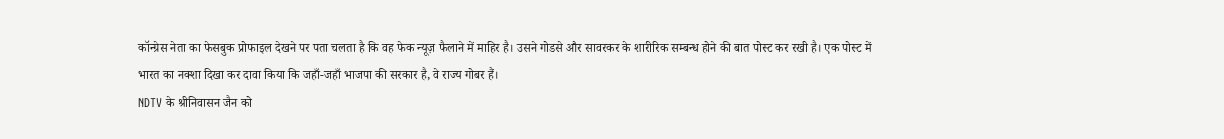कॉन्ग्रेस नेता का फेसबुक प्रोफाइल देखने पर पता चलता है कि वह फेक न्यूज़ फैलाने में माहिर है। उसने गोडसे और सावरकर के शारीरिक सम्बन्ध होने की बात पोस्ट कर रखी है। एक पोस्ट में भारत का नक्शा दिखा कर दावा किया कि जहाँ-जहाँ भाजपा की सरकार है, वे राज्य गोबर हैं।
NDTV के श्रीनिवासन जैन को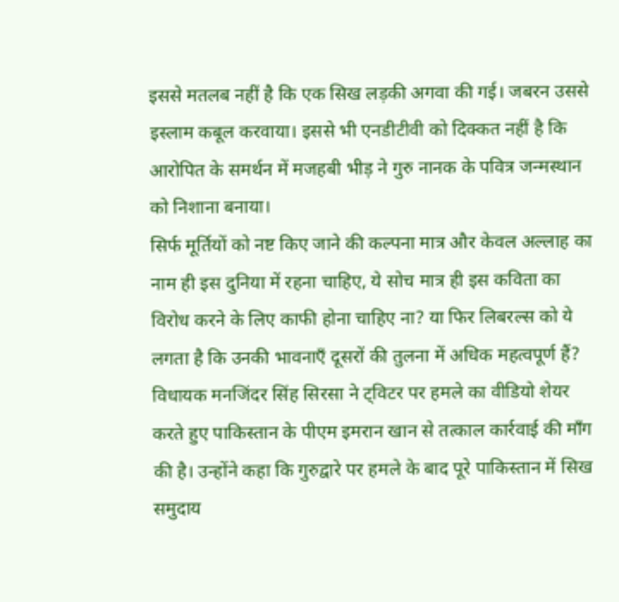इससे मतलब नहीं है कि एक सिख लड़की अगवा की गई। जबरन उससे इस्लाम कबूल करवाया। इससे भी एनडीटीवी को दिक्कत नहीं है कि आरोपित के समर्थन में मजहबी भीड़ ने गुरु नानक के पवित्र जन्मस्थान को निशाना बनाया।
सिर्फ मूर्तियों को नष्ट किए जाने की कल्पना मात्र और केवल अल्लाह का नाम ही इस दुनिया में रहना चाहिए, ये सोच मात्र ही इस कविता का विरोध करने के लिए काफी होना चाहिए ना? या फिर लिबरल्स को ये लगता है कि उनकी भावनाएँ दूसरों की तुलना में अधिक महत्वपूर्ण हैं?
विधायक मनजिंदर सिंह सिरसा ने ट्विटर पर हमले का वीडियो शेयर करते हुए पाकिस्तान के पीएम इमरान खान से तत्काल कार्रवाई की माँग की है। उन्होंने कहा कि गुरुद्वारे पर हमले के बाद पूरे पाकिस्तान में सिख समुदाय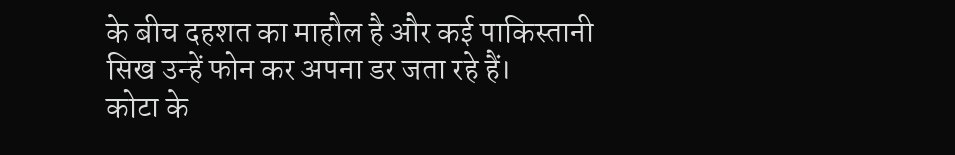के बीच दहशत का माहौल है और कई पाकिस्तानी सिख उन्हें फोन कर अपना डर जता रहे हैं।
कोटा के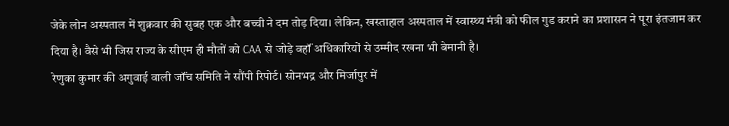जेके लोन अस्पताल में शुक्रवार की सुबह एक और बच्ची ने दम तोड़ दिया। लेकिन, खस्ताहाल अस्पताल में स्वास्थ्य मंत्री को फील गुड कराने का प्रशासन ने पूरा इंतजाम कर दिया है। वैसे भी जिस राज्य के सीएम ही मौतों को CAA से जोड़े वहॉं अधिकारियों से उम्मीद रखना भी बेमानी है।
रेणुका कुमार की अगुवाई वाली जॉंच समिति ने सौंपी रिपोर्ट। सोनभद्र और मिर्जापुर में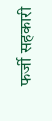फर्जी सहकारी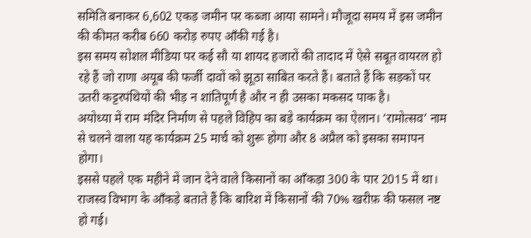समिति बनाकर 6,602 एकड़ जमीन पर कब्जा आया सामने। मौजूदा समय में इस जमीन की कीमत करीब 660 करोड़ रुपए आँकी गई है।
इस समय सोशल मीडिया पर कई सौ या शायद हजारों की तादाद में ऐसे सबूत वायरल हो रहे हैं जो राणा अयूब की फर्जी दावों को झूठा साबित करते हैं। बताते हैं कि सड़कों पर उतरी कट्टरपंथियों की भीड़ न शांतिपूर्ण है और न ही उसका मकसद पाक है।
अयोध्या में राम मंदिर निर्माण से पहले विहिप का बड़े कार्यक्रम का ऐलान। ‘रामोत्सव’ नाम से चलने वाला यह कार्यक्रम 25 मार्च को शुरू होगा और 8 अप्रैल को इसका समापन होगा।
इससे पहले एक महीने में जान देने वाले किसानों का आँकड़ा 300 के पार 2015 में था। राजस्व विभाग के आँकड़े बताते हैं कि बारिश में किसानों की 70% खरीफ़ की फसल नष्ट हो गई।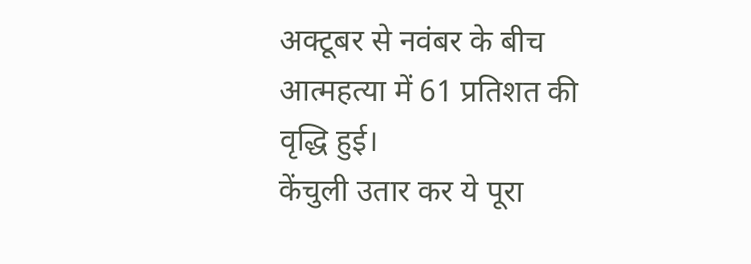अक्टूबर से नवंबर के बीच आत्महत्या में 61 प्रतिशत की वृद्धि हुई।
केंचुली उतार कर ये पूरा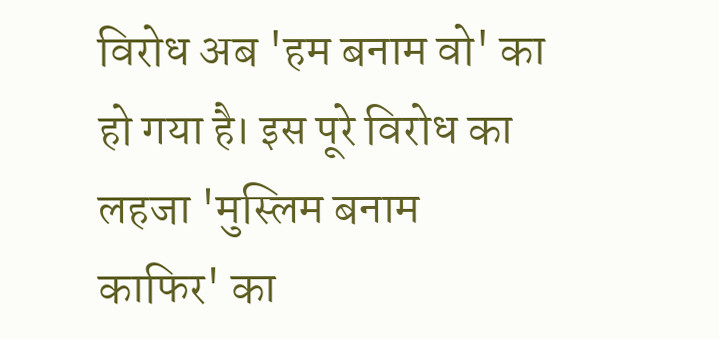विरोध अब 'हम बनाम वो' का हो गया है। इस पूरे विरोध का लहजा 'मुस्लिम बनाम काफिर' का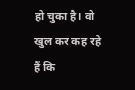हो चुका है। वो खुल कर कह रहे हैं कि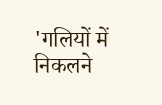'गलियों में निकलने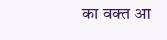का वक्त आ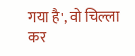गया है', वो चिल्ला कर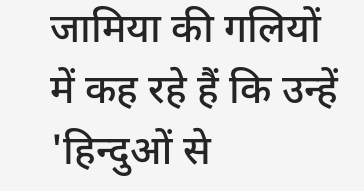जामिया की गलियों में कह रहे हैं कि उन्हें 'हिन्दुओं से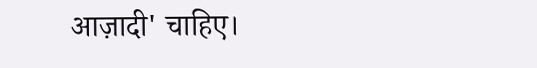आज़ादी' चाहिए।